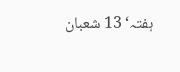ہفتہ‘ 13 شعبان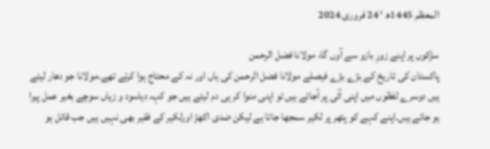المعظم 1445ھ ‘ 24 فروری 2024

سڑکوں پر اپنے زورِ بازو سے آوں گا، مولانا فضل الرحمن
پاکستان کی تاریخ کے بڑے بڑے فیصلے مولانا فضل الرحمن کی ہاں اور نہ کے محتاج ہوا کرتے تھے۔مولانا جو دھار لیتے ہیں دوسرے لفظوں میں اپنی آئی پر آجاتے ہیں تو اپنی منوا کر ہی دم لیتے ہیں جو کہہ دیاسود و زیاں سوچے بغیر عمل پیرا ہو جاتے ہیں۔اپنے کہے کو پتھر پر لکیر سمجھا جاتا ہے لیکن ضدی اکھڑ اورلکیر کے فقیر بھی نہیں ہیں جب قائل ہو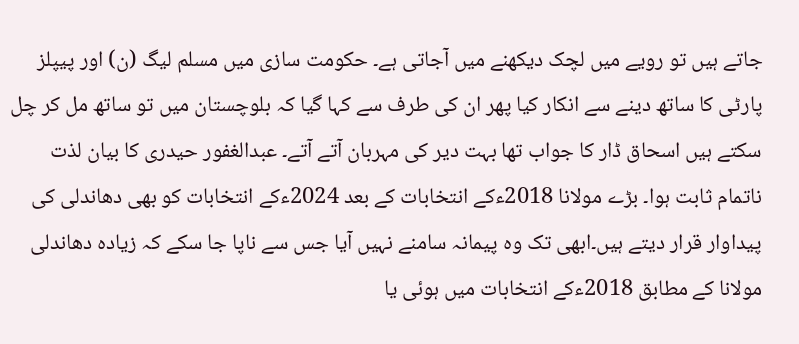جاتے ہیں تو رویے میں لچک دیکھنے میں آجاتی ہے۔ حکومت سازی میں مسلم لیگ (ن) اور پیپلز پارٹی کا ساتھ دینے سے انکار کیا پھر ان کی طرف سے کہا گیا کہ بلوچستان میں تو ساتھ مل کر چل سکتے ہیں اسحاق ڈار کا جواب تھا بہت دیر کی مہربان آتے آتے۔ عبدالغفور حیدری کا بیان لذت ناتمام ثابت ہوا۔ بڑے مولانا 2018ءکے انتخابات کے بعد 2024ءکے انتخابات کو بھی دھاندلی کی پیداوار قرار دیتے ہیں۔ابھی تک وہ پیمانہ سامنے نہیں آیا جس سے ناپا جا سکے کہ زیادہ دھاندلی مولانا کے مطابق 2018ءکے انتخابات میں ہوئی یا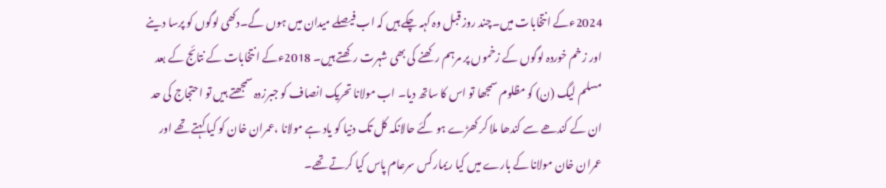2024ءکے انتخابات میں۔چند روز قبل وہ کہہ چکے ہیں کہ اب فیصلے میدان میں ہوں گے۔دکھی لوگوں کو پرسا دینے اور زخم خوردہ لوگوں کے زخموں پر مرہم رکھنے کی بھی شہرت رکھتے ہیں۔ 2018ءکے انتخابات کے نتائج کے بعد مسلم لیگ (ن) کو مظلوم سمجھا تو اس کا ساتھ دیا۔ اب مولانا تحریک انصاف کو جبرزدہ سمجھتے ہیں تو احتجاج کی حد ان کے کندھے سے کندھا ملا کر کھڑے ہو گئے حالانکہ کل تک دنیا کو یاد ہے مولانا ،عمران خان کو کیا کہتے تھے اور عمران خان مولانا کے بارے میں کیا ریمارکس سرعام پاس کیا کرتے تھے۔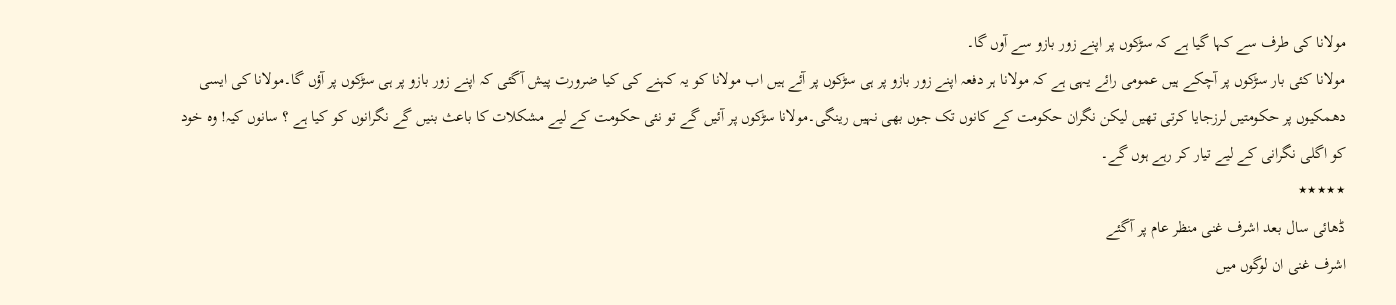مولانا کی طرف سے کہا گیا ہے کہ سڑکوں پر اپنے زور بازو سے آوں گا۔
مولانا کئی بار سڑکوں پر آچکے ہیں عمومی رائے یہی ہے کہ مولانا ہر دفعہ اپنے زور بازو پر ہی سڑکوں پر آئے ہیں اب مولانا کو یہ کہنے کی کیا ضرورت پیش آگئی کہ اپنے زور بازو پر ہی سڑکوں پر آؤں گا۔مولانا کی ایسی دھمکیوں پر حکومتیں لرزجایا کرتی تھیں لیکن نگران حکومت کے کانوں تک جوں بھی نہیں رینگی۔مولانا سڑکوں پر آئیں گے تو نئی حکومت کے لیے مشکلات کا باعث بنیں گے نگرانوں کو کیا ہے ؟ سانوں کیہ! وہ خود کو اگلی نگرانی کے لیے تیار کر رہے ہوں گے۔
٭٭٭٭٭
ڈھائی سال بعد اشرف غنی منظر عام پر آگئے
اشرف غنی ان لوگوں میں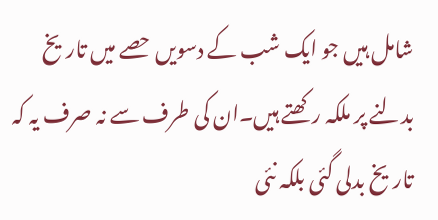شامل ہیں جو ایک شب کے دسویں حصے میں تاریخ بدلنے پر ملکہ رکھتے ہیں۔ان کی طرف سے نہ صرف یہ کہ تاریخ بدلی گئی بلکہ نئی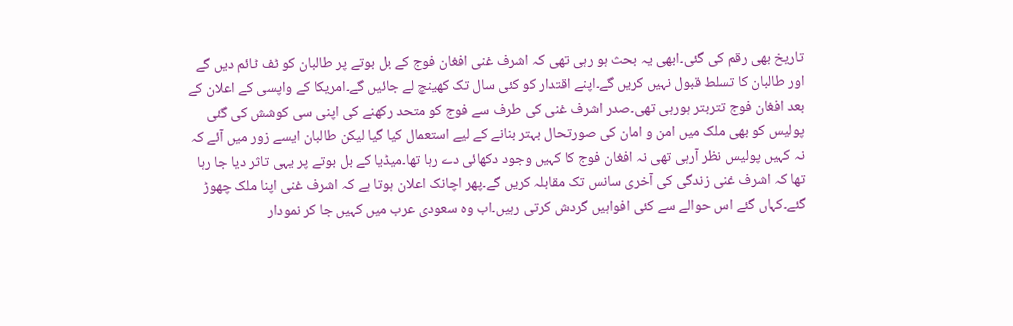تاریخ بھی رقم کی گئی۔ابھی یہ بحث ہو رہی تھی کہ اشرف غنی افغان فوج کے بل بوتے پر طالبان کو ٹف ٹائم دیں گے اور طالبان کا تسلط قبول نہیں کریں گے۔اپنے اقتدار کو کئی سال تک کھینچ لے جائیں گے۔امریکا کے واپسی کے اعلان کے بعد افغان فوج تتربتر ہورہی تھی۔صدر اشرف غنی کی طرف سے فوج کو متحد رکھنے کی اپنی سی کوشش کی گئی پولیس کو بھی ملک میں امن و امان کی صورتحال بہتر بنانے کے لیے استعمال کیا گیا لیکن طالبان ایسے زور میں آئے کہ نہ کہیں پولیس نظر آرہی تھی نہ افغان فوج کا کہیں وجود دکھائی دے رہا تھا۔میڈیا کے بل بوتے پر یہی تاثر دیا جا رہا تھا کہ اشرف غنی زندگی کی آخری سانس تک مقابلہ کریں گے۔پھر اچانک اعلان ہوتا ہے کہ اشرف غنی اپنا ملک چھوڑ گئے۔کہاں گئے اس حوالے سے کئی افواہیں گردش کرتی رہیں۔اب وہ سعودی عرب میں کہیں جا کر نمودار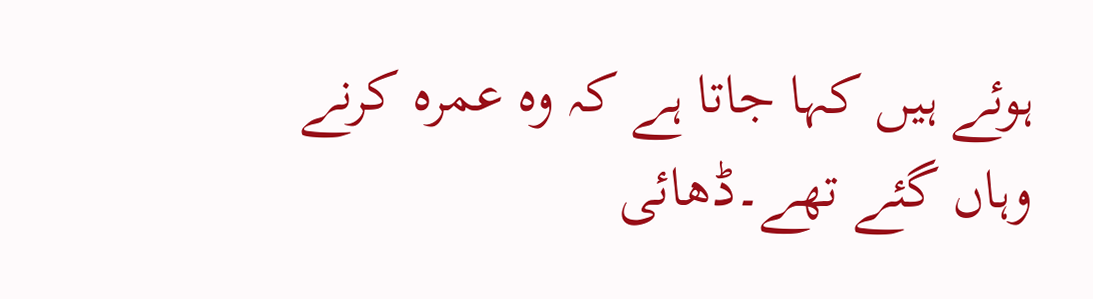ہوئے ہیں کہا جاتا ہے کہ وہ عمرہ کرنے وہاں گئے تھے۔ڈھائی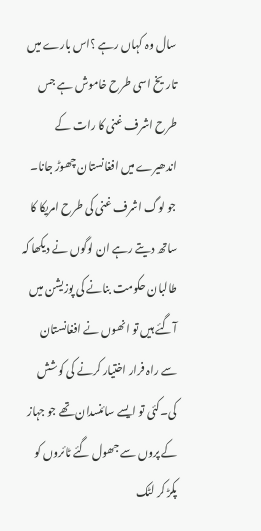سال وہ کہاں رہے ؟اس بارے میں تاریخ اسی طرح خاموش ہے جس طرح اشرف غنی کا رات کے اندھیرے میں افغانستان چھوڑ جانا۔ جو لوگ اشرف غنی کی طرح امریکا کا ساتھ دیتے رہے ان لوگوں نے دیکھا کہ طالبان حکومت بنانے کی پوزیشن میں آگئے ہیں تو انھوں نے افغانستان سے راہ فرار اختیار کرنے کی کوشش کی۔کئی تو ایسے سائنسدان تھے جو جہاز کے پروں سے جھول گئے ٹائروں کو پکڑ کر لٹک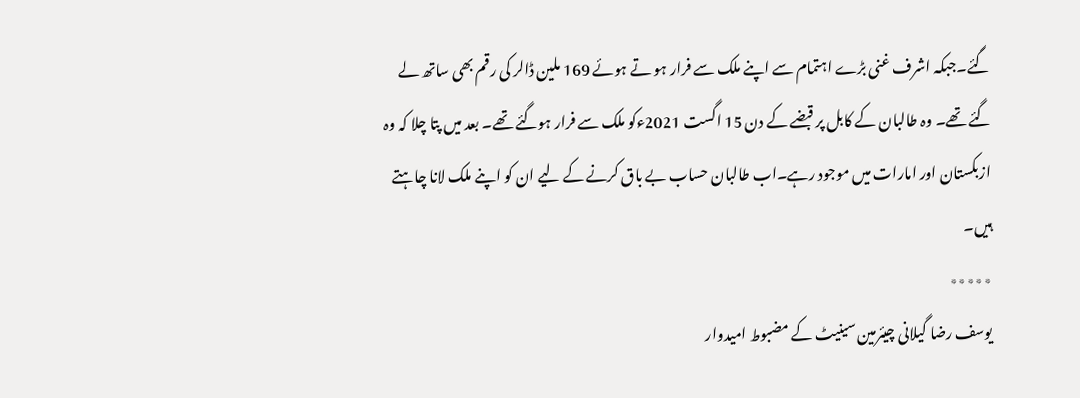گئے۔جبکہ اشرف غنی بڑے اہتمام سے اپنے ملک سے فرار ہو تے ہوئے 169 ملین ڈالر کی رقم بھی ساتھ لے گئے تھے۔ وہ طالبان کے کابل پر قبضے کے دن 15 اگست 2021ءکو ملک سے فرار ہوگئے تھے۔ بعد میں پتا چلا کہ وہ ازبکستان اور امارات میں موجود رہے۔اب طالبان حساب بے باق کرنے کے لیے ان کو اپنے ملک لانا چاہتے ہیں۔
٭٭٭٭٭
یوسف رضا گیلانی چیئرمین سینیٹ کے مضبوط امیدوار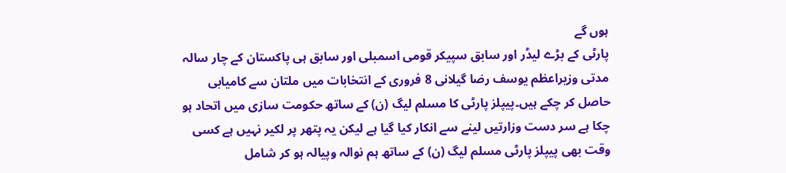ہوں گے
پارٹی کے بڑے لیڈر اور سابق سپیکر قومی اسمبلی اور سابق ہی پاکستان کے چار سالہ مدتی وزیراعظم یوسف رضا گیلانی 8 فروری کے انتخابات میں ملتان سے کامیابی حاصل کر چکے ہیں۔پیپلز پارٹی کا مسلم لیگ (ن) کے ساتھ حکومت سازی میں اتحاد ہو چکا ہے سر دست وزارتیں لینے سے انکار کیا گیا ہے لیکن یہ پتھر پر لکیر نہیں ہے کسی وقت بھی پیپلز پارٹی مسلم لیگ (ن) کے ساتھ ہم نوالہ وپیالہ ہو کر شامل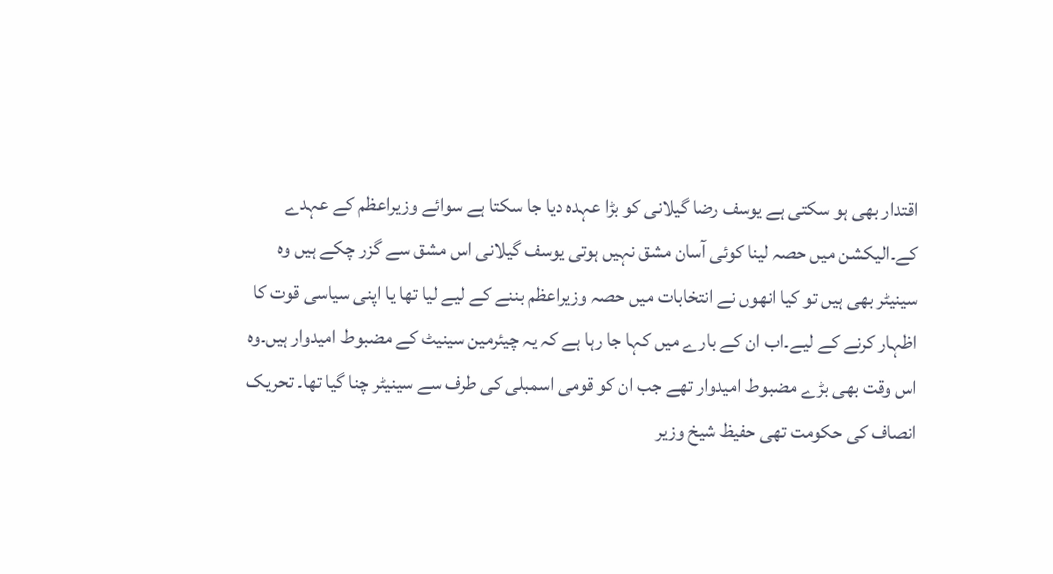اقتدار بھی ہو سکتی ہے یوسف رضا گیلانی کو بڑا عہدہ دیا جا سکتا ہے سوائے وزیراعظم کے عہدے کے۔الیکشن میں حصہ لینا کوئی آسان مشق نہیں ہوتی یوسف گیلانی اس مشق سے گزر چکے ہیں وہ سینیٹر بھی ہیں تو کیا انھوں نے انتخابات میں حصہ وزیراعظم بننے کے لیے لیا تھا یا اپنی سیاسی قوت کا اظہار کرنے کے لیے۔اب ان کے بارے میں کہا جا رہا ہے کہ یہ چیئرمین سینیٹ کے مضبوط امیدوار ہیں۔وہ اس وقت بھی بڑے مضبوط امیدوار تھے جب ان کو قومی اسمبلی کی طرف سے سینیٹر چنا گیا تھا۔ تحریک انصاف کی حکومت تھی حفیظ شیخ وزیر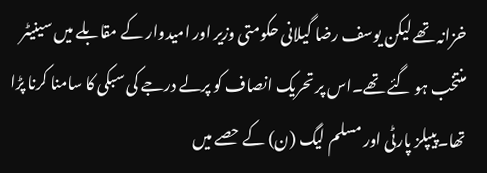خزانہ تھے لیکن یوسف رضا گیلانی حکومتی وزیر اور امیدوار کے مقابلے میں سینیٹر منتخب ہو گئے تھے۔اس پر تحریک انصاف کو پرلے درجے کی سبکی کا سامنا کرنا پڑا تھا۔پیپلز پارٹی اور مسلم لیگ (ن) کے حصے میں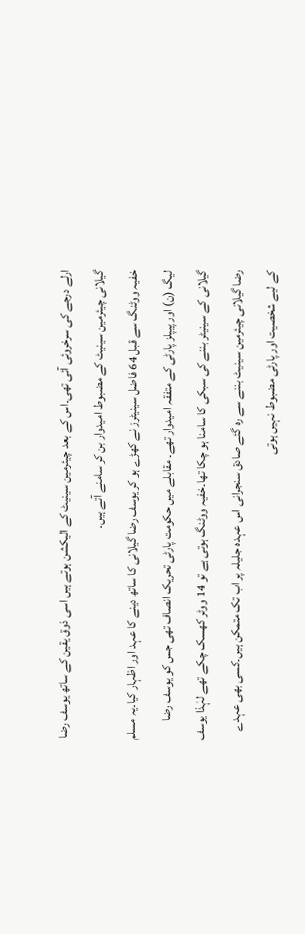ارلے درجے کی سرخروئی آئی تھی۔اس کے بعد چیئرمین سینیٹ کے الیکشن ہوتے ہیں اسی ذوق یقین کے ساتھ یوسف رضا گیلانی چیئرمین سینیٹ کے مضبوط امیدوار بن کر سامنے آتے ہیں۔
خفیہ ووٹنگ سے قبل 64 فاضل سینیٹرز نے کھڑے ہو کر یوسف رضا گیلانی کا ساتھ دینے کا عہد اور اظہار کیا۔یہ مسلم لیگ (ن) اور پیپلز پارٹی کے متفقہ امیدوار تھے۔ مقابلے میں حکومت پارٹی تحریک انصاف تھی جس کو یوسف رضا گیلانی کے سینیٹر بننے کی سبکی کا سامنا ہو چکا تھا۔خفیہ ووٹنگ ہوتی ہے تو 14 ووٹر کھسک چکے تھے لہٰذا یوسف رضا گیلانی چیئرمین سینیٹ بننے سے رہ گئے صادق سنجرانی اس عہدہ جلیلہ پر اب تک متمکن ہیں۔کسی بھی عہدے کے لیے شخصیت اور پارٹی مضبوط نہیں ہوتی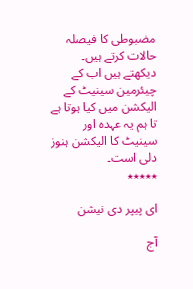مضبوطی کا فیصلہ حالات کرتے ہیں۔ دیکھتے ہیں اب کے چیئرمین سینیٹ کے الیکشن میں کیا ہوتا ہے تا ہم یہ عہدہ اور سینیٹ کا الیکشن ہنوز دلی است۔
٭٭٭٭٭

ای پیپر دی نیشن

آج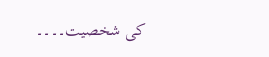کی شخصیت۔۔۔۔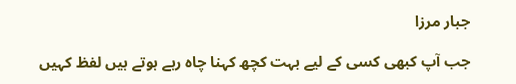جبار مرزا

جب آپ کبھی کسی کے لیے بہت کچھ کہنا چاہ رہے ہوتے ہیں لفظ کہیں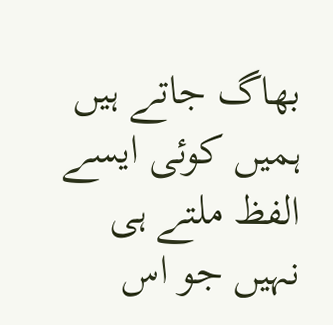بھاگ جاتے ہیں ہمیں کوئی ایسے الفظ ملتے ہی نہیں جو اس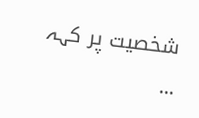شخصیت پر کہہ ...